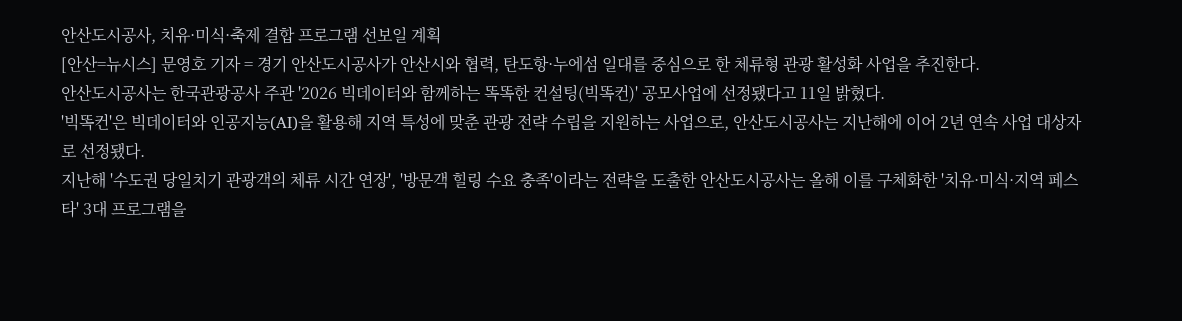안산도시공사, 치유·미식·축제 결합 프로그램 선보일 계획
[안산=뉴시스] 문영호 기자 = 경기 안산도시공사가 안산시와 협력, 탄도항·누에섬 일대를 중심으로 한 체류형 관광 활성화 사업을 추진한다.
안산도시공사는 한국관광공사 주관 '2026 빅데이터와 함께하는 똑똑한 컨설팅(빅똑컨)' 공모사업에 선정됐다고 11일 밝혔다.
'빅똑컨'은 빅데이터와 인공지능(AI)을 활용해 지역 특성에 맞춘 관광 전략 수립을 지원하는 사업으로, 안산도시공사는 지난해에 이어 2년 연속 사업 대상자로 선정됐다.
지난해 '수도권 당일치기 관광객의 체류 시간 연장', '방문객 힐링 수요 충족'이라는 전략을 도출한 안산도시공사는 올해 이를 구체화한 '치유·미식·지역 페스타' 3대 프로그램을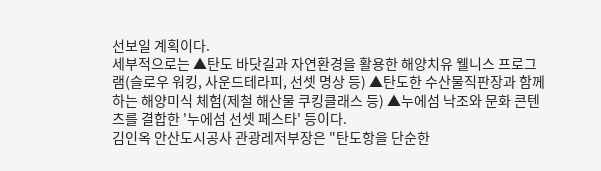선보일 계획이다.
세부적으로는 ▲탄도 바닷길과 자연환경을 활용한 해양치유 웰니스 프로그램(슬로우 워킹, 사운드테라피, 선셋 명상 등) ▲탄도한 수산물직판장과 함께 하는 해양미식 체험(제철 해산물 쿠킹클래스 등) ▲누에섬 낙조와 문화 콘텐츠를 결합한 '누에섬 선셋 페스타' 등이다.
김인옥 안산도시공사 관광레저부장은 "탄도항을 단순한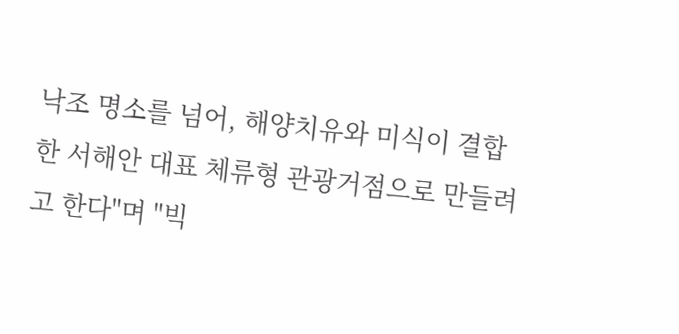낙조 명소를 넘어, 해양치유와 미식이 결합한 서해안 대표 체류형 관광거점으로 만들려고 한다"며 "빅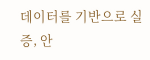데이터를 기반으로 실증, 안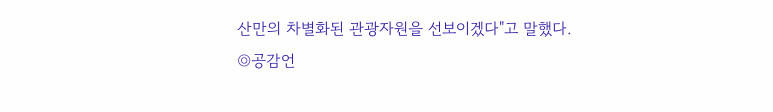산만의 차별화된 관광자원을 선보이겠다"고 말했다.
◎공감언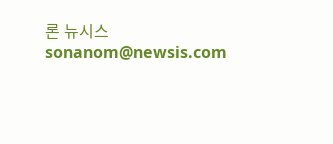론 뉴시스 sonanom@newsis.com